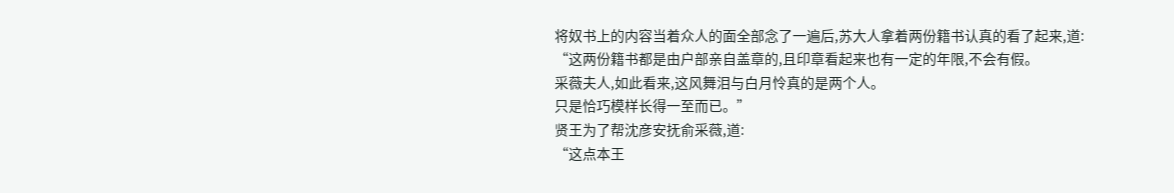将奴书上的内容当着众人的面全部念了一遍后,苏大人拿着两份籍书认真的看了起来,道:
“这两份籍书都是由户部亲自盖章的,且印章看起来也有一定的年限,不会有假。
采薇夫人,如此看来,这风舞泪与白月怜真的是两个人。
只是恰巧模样长得一至而已。”
贤王为了帮沈彦安抚俞采薇,道:
“这点本王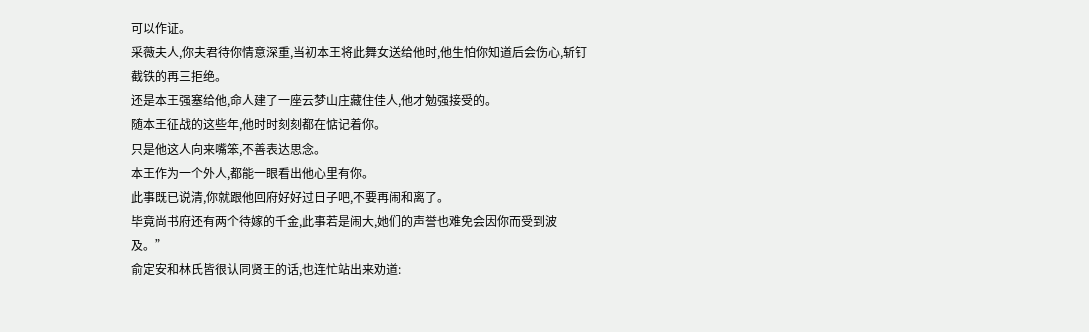可以作证。
采薇夫人,你夫君待你情意深重,当初本王将此舞女送给他时,他生怕你知道后会伤心,斩钉截铁的再三拒绝。
还是本王强塞给他,命人建了一座云梦山庄藏住佳人,他才勉强接受的。
随本王征战的这些年,他时时刻刻都在惦记着你。
只是他这人向来嘴笨,不善表达思念。
本王作为一个外人,都能一眼看出他心里有你。
此事既已说清,你就跟他回府好好过日子吧,不要再闹和离了。
毕竟尚书府还有两个待嫁的千金,此事若是闹大,她们的声誉也难免会因你而受到波及。”
俞定安和林氏皆很认同贤王的话,也连忙站出来劝道: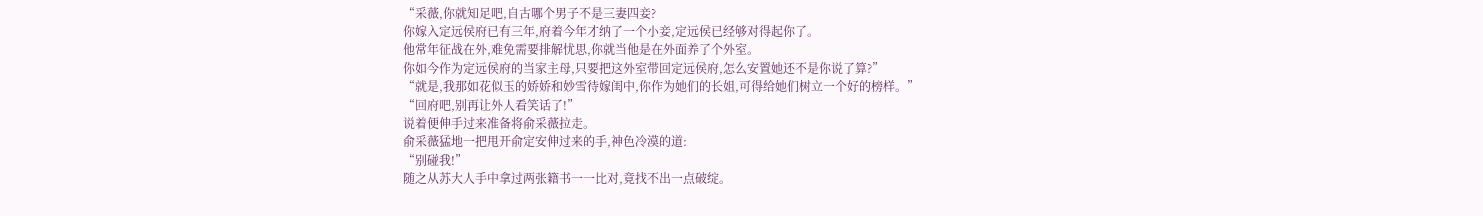“采薇,你就知足吧,自古哪个男子不是三妻四妾?
你嫁入定远侯府已有三年,府着今年才纳了一个小妾,定远侯已经够对得起你了。
他常年征战在外,难免需要排解忧思,你就当他是在外面养了个外室。
你如今作为定远侯府的当家主母,只要把这外室带回定远侯府,怎么安置她还不是你说了算?”
“就是,我那如花似玉的娇娇和妙雪待嫁闺中,你作为她们的长姐,可得给她们树立一个好的榜样。”
“回府吧,别再让外人看笑话了!”
说着便伸手过来准备将俞采薇拉走。
俞采薇猛地一把甩开俞定安伸过来的手,神色冷漠的道:
“别碰我!”
随之从苏大人手中拿过两张籍书一一比对,竟找不出一点破绽。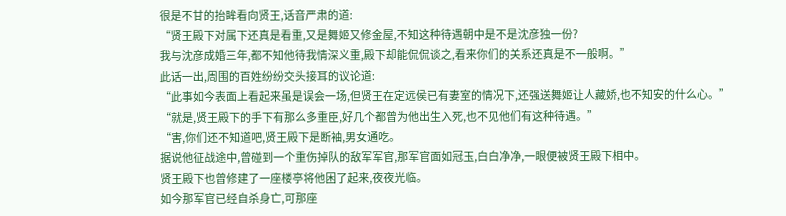很是不甘的抬眸看向贤王,话音严肃的道:
“贤王殿下对属下还真是看重,又是舞姬又修金屋,不知这种待遇朝中是不是沈彦独一份?
我与沈彦成婚三年,都不知他待我情深义重,殿下却能侃侃谈之,看来你们的关系还真是不一般啊。”
此话一出,周围的百姓纷纷交头接耳的议论道:
“此事如今表面上看起来虽是误会一场,但贤王在定远侯已有妻室的情况下,还强送舞姬让人藏娇,也不知安的什么心。”
“就是,贤王殿下的手下有那么多重臣,好几个都曾为他出生入死,也不见他们有这种待遇。”
“害,你们还不知道吧,贤王殿下是断袖,男女通吃。
据说他征战途中,曾碰到一个重伤掉队的敌军军官,那军官面如冠玉,白白净净,一眼便被贤王殿下相中。
贤王殿下也曾修建了一座楼亭将他困了起来,夜夜光临。
如今那军官已经自杀身亡,可那座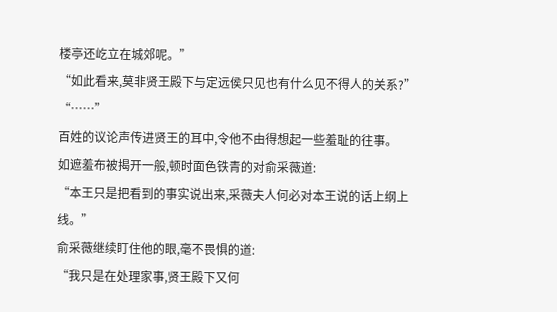楼亭还屹立在城郊呢。”
“如此看来,莫非贤王殿下与定远侯只见也有什么见不得人的关系?”
“……”
百姓的议论声传进贤王的耳中,令他不由得想起一些羞耻的往事。
如遮羞布被揭开一般,顿时面色铁青的对俞采薇道:
“本王只是把看到的事实说出来,采薇夫人何必对本王说的话上纲上线。”
俞采薇继续盯住他的眼,毫不畏惧的道:
“我只是在处理家事,贤王殿下又何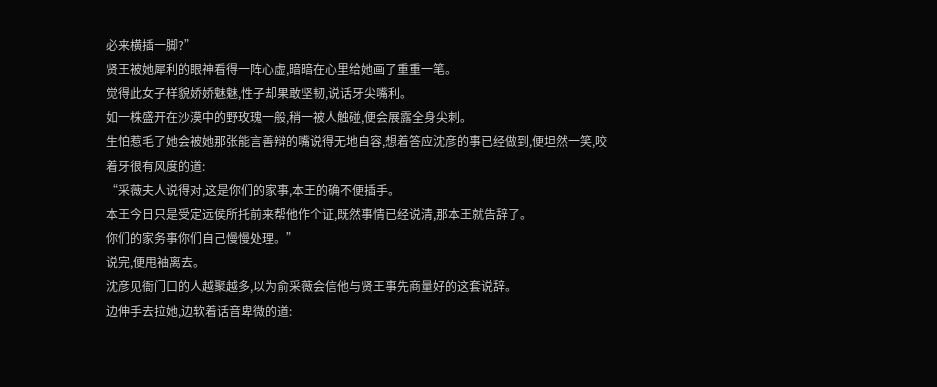必来横插一脚?”
贤王被她犀利的眼神看得一阵心虚,暗暗在心里给她画了重重一笔。
觉得此女子样貌娇娇魅魅,性子却果敢坚韧,说话牙尖嘴利。
如一株盛开在沙漠中的野玫瑰一般,稍一被人触碰,便会展露全身尖刺。
生怕惹毛了她会被她那张能言善辩的嘴说得无地自容,想着答应沈彦的事已经做到,便坦然一笑,咬着牙很有风度的道:
“采薇夫人说得对,这是你们的家事,本王的确不便插手。
本王今日只是受定远侯所托前来帮他作个证,既然事情已经说清,那本王就告辞了。
你们的家务事你们自己慢慢处理。”
说完,便甩袖离去。
沈彦见衙门口的人越聚越多,以为俞采薇会信他与贤王事先商量好的这套说辞。
边伸手去拉她,边软着话音卑微的道: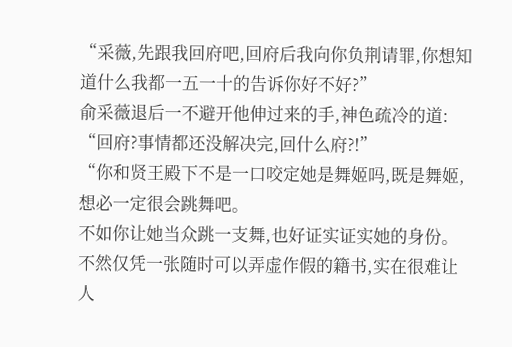“采薇,先跟我回府吧,回府后我向你负荆请罪,你想知道什么我都一五一十的告诉你好不好?”
俞采薇退后一不避开他伸过来的手,神色疏冷的道:
“回府?事情都还没解决完,回什么府?!”
“你和贤王殿下不是一口咬定她是舞姬吗,既是舞姬,想必一定很会跳舞吧。
不如你让她当众跳一支舞,也好证实证实她的身份。
不然仅凭一张随时可以弄虚作假的籍书,实在很难让人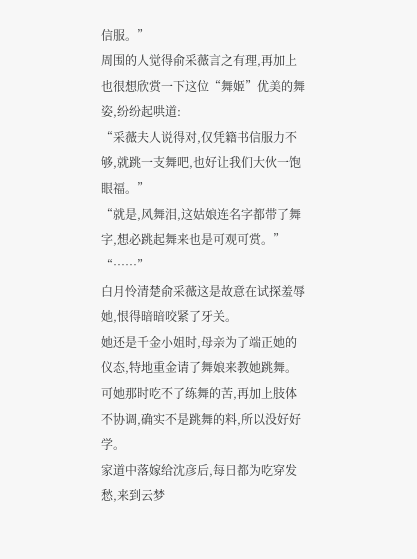信服。”
周围的人觉得俞采薇言之有理,再加上也很想欣赏一下这位“舞姬”优美的舞姿,纷纷起哄道:
“采薇夫人说得对,仅凭籍书信服力不够,就跳一支舞吧,也好让我们大伙一饱眼福。”
“就是,风舞泪,这姑娘连名字都带了舞字,想必跳起舞来也是可观可赏。”
“……”
白月怜清楚俞采薇这是故意在试探羞辱她,恨得暗暗咬紧了牙关。
她还是千金小姐时,母亲为了端正她的仪态,特地重金请了舞娘来教她跳舞。
可她那时吃不了练舞的苦,再加上肢体不协调,确实不是跳舞的料,所以没好好学。
家道中落嫁给沈彦后,每日都为吃穿发愁,来到云梦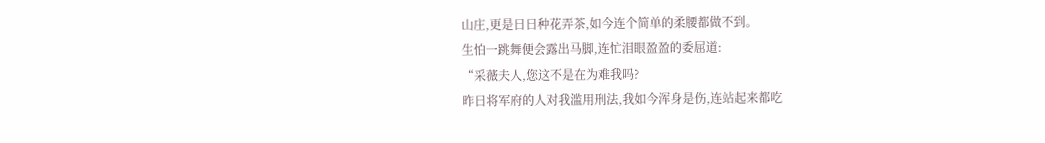山庄,更是日日种花弄茶,如今连个简单的柔腰都做不到。
生怕一跳舞便会露出马脚,连忙泪眼盈盈的委屈道:
“采薇夫人,您这不是在为难我吗?
昨日将军府的人对我滥用刑法,我如今浑身是伤,连站起来都吃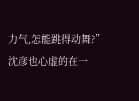力气,怎能跳得动舞?”
沈彦也心虚的在一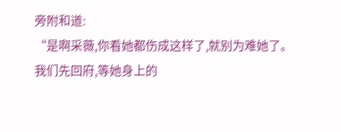旁附和道:
“是啊采薇,你看她都伤成这样了,就别为难她了。
我们先回府,等她身上的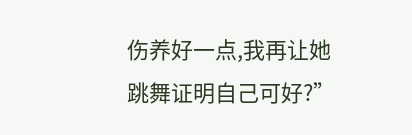伤养好一点,我再让她跳舞证明自己可好?”